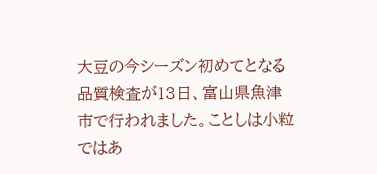大豆の今シーズン初めてとなる品質検査が13日、富山県魚津市で行われました。ことしは小粒ではあ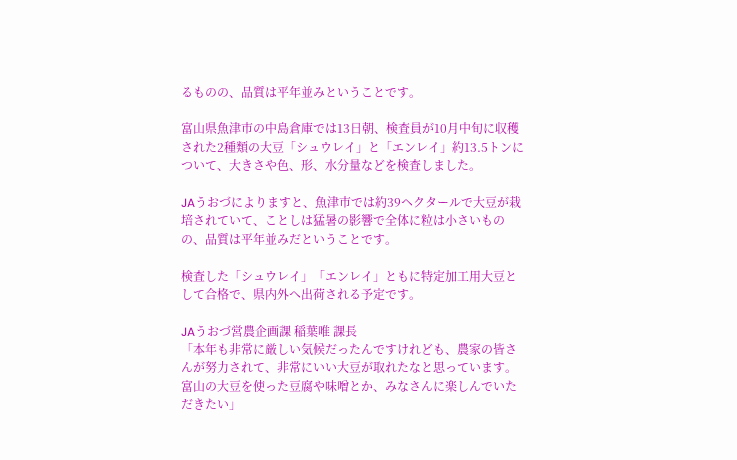るものの、品質は平年並みということです。

富山県魚津市の中島倉庫では13日朝、検査員が10月中旬に収穫された2種類の大豆「シュウレイ」と「エンレイ」約13.5トンについて、大きさや色、形、水分量などを検査しました。

JAうおづによりますと、魚津市では約39ヘクタールで大豆が栽培されていて、ことしは猛暑の影響で全体に粒は小さいものの、品質は平年並みだということです。

検査した「シュウレイ」「エンレイ」ともに特定加工用大豆として合格で、県内外へ出荷される予定です。

JAうおづ営農企画課 稲葉唯 課長
「本年も非常に厳しい気候だったんですけれども、農家の皆さんが努力されて、非常にいい大豆が取れたなと思っています。富山の大豆を使った豆腐や味噌とか、みなさんに楽しんでいただきたい」